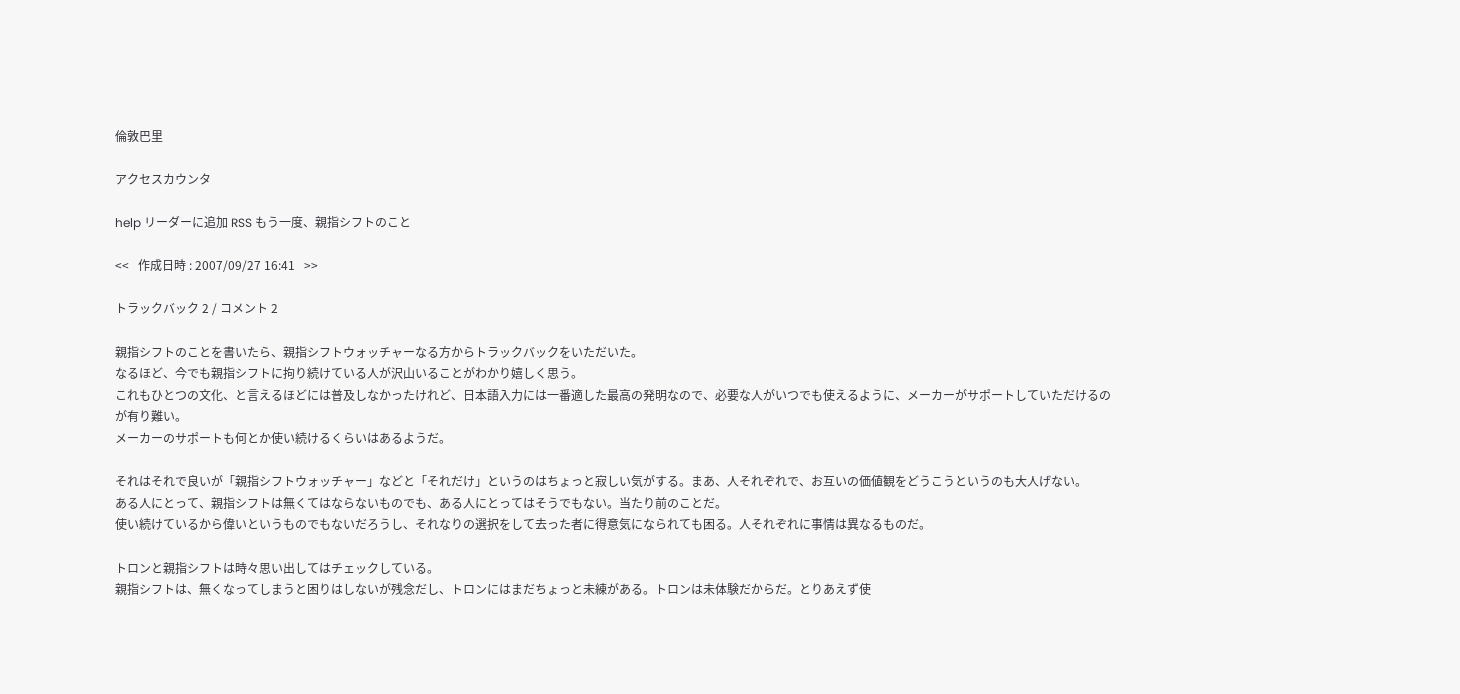倫敦巴里

アクセスカウンタ

help リーダーに追加 RSS もう一度、親指シフトのこと

<<   作成日時 : 2007/09/27 16:41   >>

トラックバック 2 / コメント 2

親指シフトのことを書いたら、親指シフトウォッチャーなる方からトラックバックをいただいた。
なるほど、今でも親指シフトに拘り続けている人が沢山いることがわかり嬉しく思う。
これもひとつの文化、と言えるほどには普及しなかったけれど、日本語入力には一番適した最高の発明なので、必要な人がいつでも使えるように、メーカーがサポートしていただけるのが有り難い。
メーカーのサポートも何とか使い続けるくらいはあるようだ。

それはそれで良いが「親指シフトウォッチャー」などと「それだけ」というのはちょっと寂しい気がする。まあ、人それぞれで、お互いの価値観をどうこうというのも大人げない。
ある人にとって、親指シフトは無くてはならないものでも、ある人にとってはそうでもない。当たり前のことだ。
使い続けているから偉いというものでもないだろうし、それなりの選択をして去った者に得意気になられても困る。人それぞれに事情は異なるものだ。

トロンと親指シフトは時々思い出してはチェックしている。
親指シフトは、無くなってしまうと困りはしないが残念だし、トロンにはまだちょっと未練がある。トロンは未体験だからだ。とりあえず使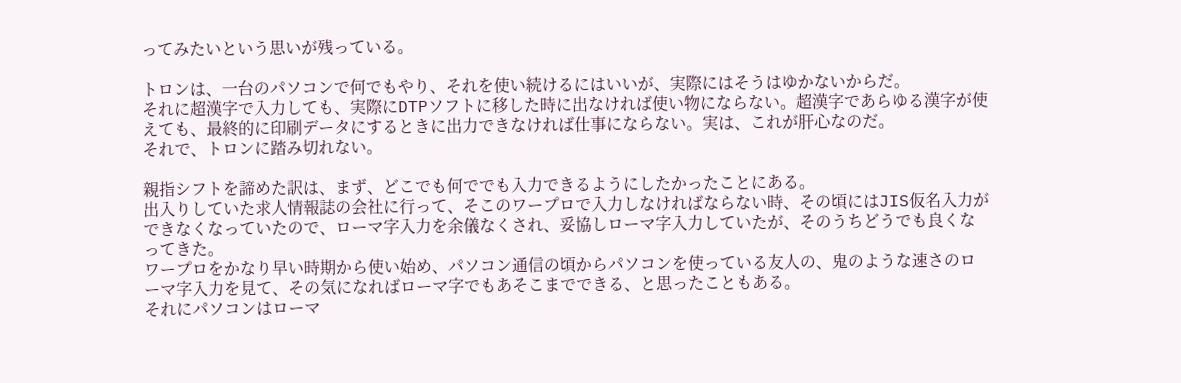ってみたいという思いが残っている。

トロンは、一台のパソコンで何でもやり、それを使い続けるにはいいが、実際にはそうはゆかないからだ。
それに超漢字で入力しても、実際にDTPソフトに移した時に出なければ使い物にならない。超漢字であらゆる漢字が使えても、最終的に印刷データにするときに出力できなければ仕事にならない。実は、これが肝心なのだ。
それで、トロンに踏み切れない。

親指シフトを諦めた訳は、まず、どこでも何ででも入力できるようにしたかったことにある。
出入りしていた求人情報誌の会社に行って、そこのワープロで入力しなければならない時、その頃にはJIS仮名入力ができなくなっていたので、ローマ字入力を余儀なくされ、妥協しローマ字入力していたが、そのうちどうでも良くなってきた。
ワープロをかなり早い時期から使い始め、パソコン通信の頃からパソコンを使っている友人の、鬼のような速さのローマ字入力を見て、その気になればローマ字でもあそこまでできる、と思ったこともある。
それにパソコンはローマ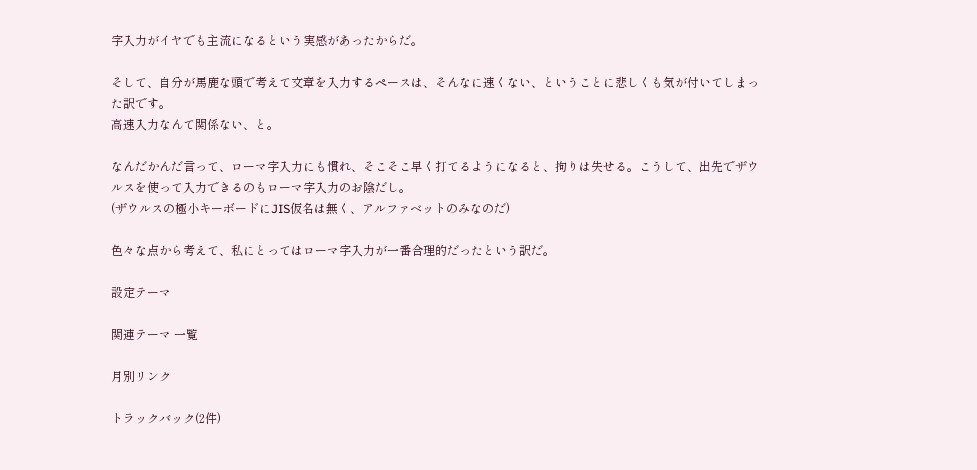字入力がイヤでも主流になるという実感があったからだ。

そして、自分が馬鹿な頭で考えて文章を入力するペースは、そんなに速くない、ということに悲しくも気が付いてしまった訳です。
高速入力なんて関係ない、と。

なんだかんだ言って、ローマ字入力にも慣れ、そこそこ早く打てるようになると、拘りは失せる。こうして、出先でザウルスを使って入力できるのもローマ字入力のお陰だし。
(ザウルスの極小キーボードにJIS仮名は無く、アルファベットのみなのだ)

色々な点から考えて、私にとってはローマ字入力が一番合理的だったという訳だ。

設定テーマ

関連テーマ 一覧

月別リンク

トラックバック(2件)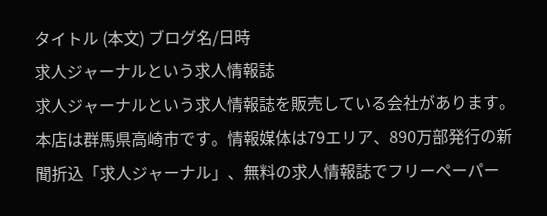タイトル (本文) ブログ名/日時
求人ジャーナルという求人情報誌
求人ジャーナルという求人情報誌を販売している会社があります。本店は群馬県高崎市です。情報媒体は79エリア、890万部発行の新聞折込「求人ジャーナル」、無料の求人情報誌でフリーペーパー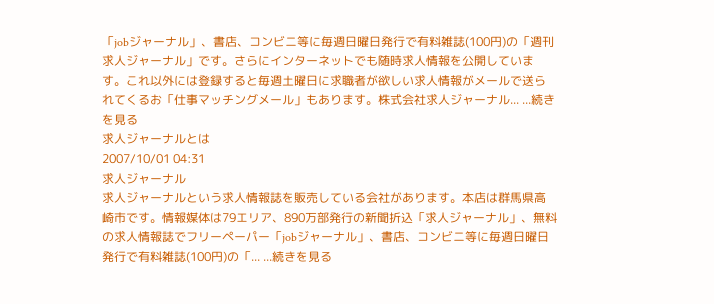「jobジャーナル」、書店、コンビニ等に毎週日曜日発行で有料雑誌(100円)の「週刊求人ジャーナル」です。さらにインターネットでも随時求人情報を公開しています。これ以外には登録すると毎週土曜日に求職者が欲しい求人情報がメールで送られてくるお「仕事マッチングメール」もあります。株式会社求人ジャーナル... ...続きを見る
求人ジャーナルとは
2007/10/01 04:31
求人ジャーナル
求人ジャーナルという求人情報誌を販売している会社があります。本店は群馬県高崎市です。情報媒体は79エリア、890万部発行の新聞折込「求人ジャーナル」、無料の求人情報誌でフリーペーパー「jobジャーナル」、書店、コンビニ等に毎週日曜日発行で有料雑誌(100円)の「... ...続きを見る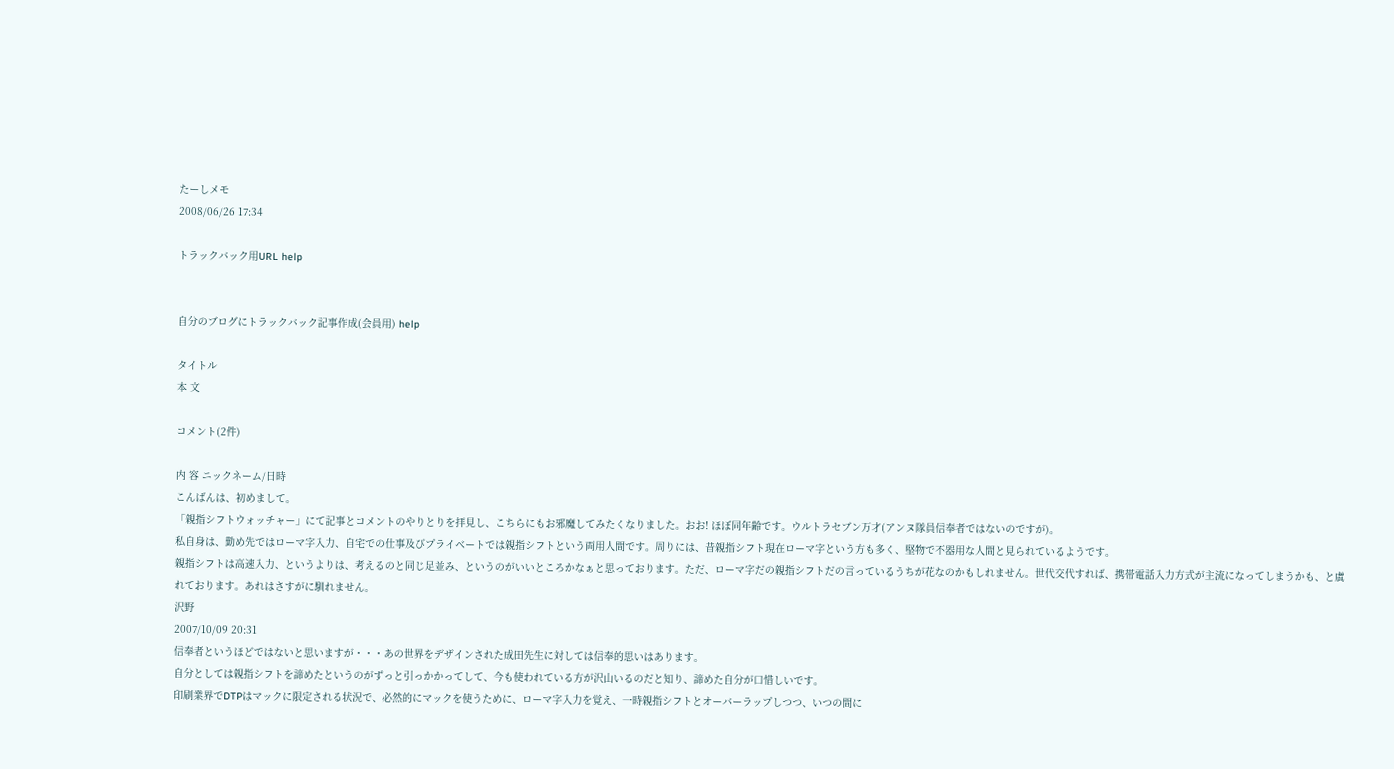たーしメモ
2008/06/26 17:34

トラックバック用URL help


自分のブログにトラックバック記事作成(会員用) help

タイトル
本 文

コメント(2件)

内 容 ニックネーム/日時
こんばんは、初めまして。
「親指シフトウォッチャー」にて記事とコメントのやりとりを拝見し、こちらにもお邪魔してみたくなりました。おお! ほぼ同年齢です。ウルトラセブン万才(アンヌ隊員信奉者ではないのですが)。
私自身は、勤め先ではローマ字入力、自宅での仕事及びプライベートでは親指シフトという両用人間です。周りには、昔親指シフト現在ローマ字という方も多く、堅物で不器用な人間と見られているようです。
親指シフトは高速入力、というよりは、考えるのと同じ足並み、というのがいいところかなぁと思っております。ただ、ローマ字だの親指シフトだの言っているうちが花なのかもしれません。世代交代すれば、携帯電話入力方式が主流になってしまうかも、と虞れております。あれはさすがに馴れません。
沢野
2007/10/09 20:31
信奉者というほどではないと思いますが・・・あの世界をデザインされた成田先生に対しては信奉的思いはあります。
自分としては親指シフトを諦めたというのがずっと引っかかってして、今も使われている方が沢山いるのだと知り、諦めた自分が口惜しいです。
印刷業界でDTPはマックに限定される状況で、必然的にマックを使うために、ローマ字入力を覚え、一時親指シフトとオーバーラップしつつ、いつの間に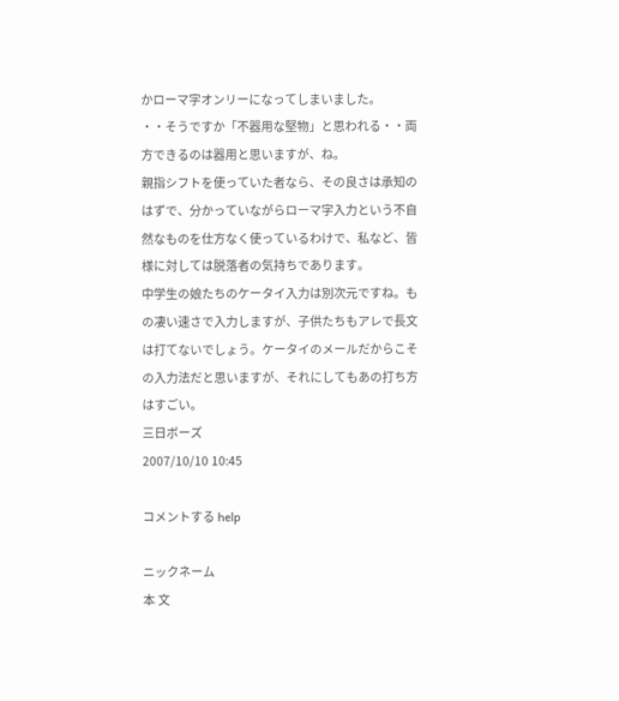かローマ字オンリーになってしまいました。
・・そうですか「不器用な堅物」と思われる・・両方できるのは器用と思いますが、ね。
親指シフトを使っていた者なら、その良さは承知のはずで、分かっていながらローマ字入力という不自然なものを仕方なく使っているわけで、私など、皆様に対しては脱落者の気持ちであります。
中学生の娘たちのケータイ入力は別次元ですね。もの凄い速さで入力しますが、子供たちもアレで長文は打てないでしょう。ケータイのメールだからこその入力法だと思いますが、それにしてもあの打ち方はすごい。
三日ボーズ
2007/10/10 10:45

コメントする help

ニックネーム
本 文